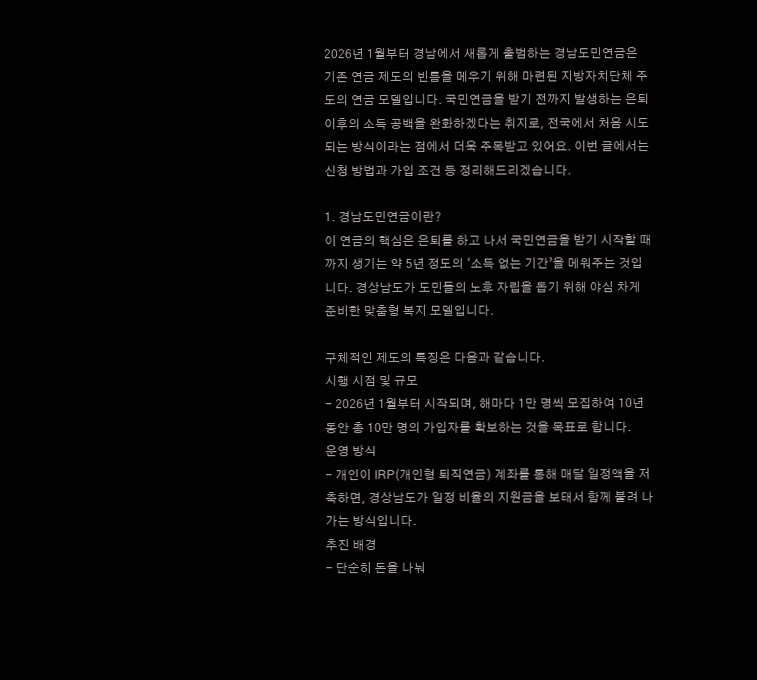2026년 1월부터 경남에서 새롭게 출범하는 경남도민연금은 기존 연금 제도의 빈틈을 메우기 위해 마련된 지방자치단체 주도의 연금 모델입니다. 국민연금을 받기 전까지 발생하는 은퇴 이후의 소득 공백을 완화하겠다는 취지로, 전국에서 처음 시도되는 방식이라는 점에서 더욱 주목받고 있어요. 이번 글에서는 신청 방법과 가입 조건 등 정리해드리겠습니다.

1. 경남도민연금이란?
이 연금의 핵심은 은퇴를 하고 나서 국민연금을 받기 시작할 때까지 생기는 약 5년 정도의 ‘소득 없는 기간’을 메워주는 것입니다. 경상남도가 도민들의 노후 자립을 돕기 위해 야심 차게 준비한 맞춤형 복지 모델입니다.

구체적인 제도의 특징은 다음과 같습니다.
시행 시점 및 규모
- 2026년 1월부터 시작되며, 해마다 1만 명씩 모집하여 10년 동안 총 10만 명의 가입자를 확보하는 것을 목표로 합니다.
운영 방식
- 개인이 IRP(개인형 퇴직연금) 계좌를 통해 매달 일정액을 저축하면, 경상남도가 일정 비율의 지원금을 보태서 함께 불려 나가는 방식입니다.
추진 배경
- 단순히 돈을 나눠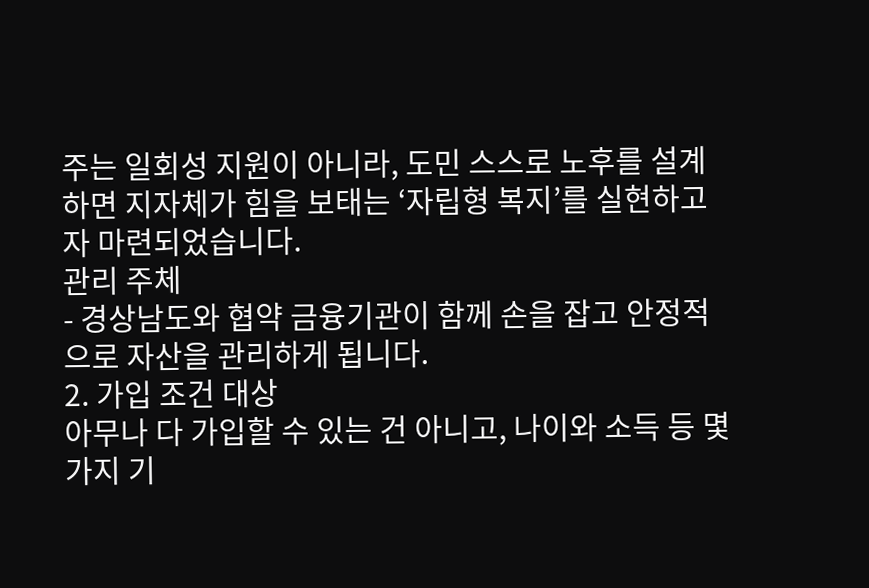주는 일회성 지원이 아니라, 도민 스스로 노후를 설계하면 지자체가 힘을 보태는 ‘자립형 복지’를 실현하고자 마련되었습니다.
관리 주체
- 경상남도와 협약 금융기관이 함께 손을 잡고 안정적으로 자산을 관리하게 됩니다.
2. 가입 조건 대상
아무나 다 가입할 수 있는 건 아니고, 나이와 소득 등 몇 가지 기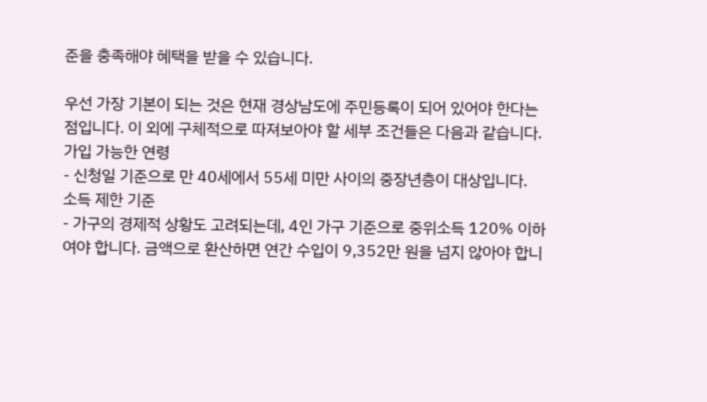준을 충족해야 혜택을 받을 수 있습니다.

우선 가장 기본이 되는 것은 현재 경상남도에 주민등록이 되어 있어야 한다는 점입니다. 이 외에 구체적으로 따져보아야 할 세부 조건들은 다음과 같습니다.
가입 가능한 연령
- 신청일 기준으로 만 40세에서 55세 미만 사이의 중장년층이 대상입니다.
소득 제한 기준
- 가구의 경제적 상황도 고려되는데, 4인 가구 기준으로 중위소득 120% 이하여야 합니다. 금액으로 환산하면 연간 수입이 9,352만 원을 넘지 않아야 합니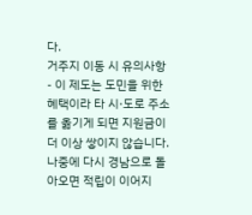다.
거주지 이동 시 유의사항
- 이 제도는 도민을 위한 혜택이라 타 시·도로 주소를 옮기게 되면 지원금이 더 이상 쌓이지 않습니다. 나중에 다시 경남으로 돌아오면 적립이 이어지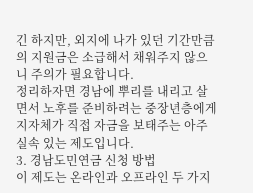긴 하지만, 외지에 나가 있던 기간만큼의 지원금은 소급해서 채워주지 않으니 주의가 필요합니다.
정리하자면 경남에 뿌리를 내리고 살면서 노후를 준비하려는 중장년층에게 지자체가 직접 자금을 보태주는 아주 실속 있는 제도입니다.
3. 경남도민연금 신청 방법
이 제도는 온라인과 오프라인 두 가지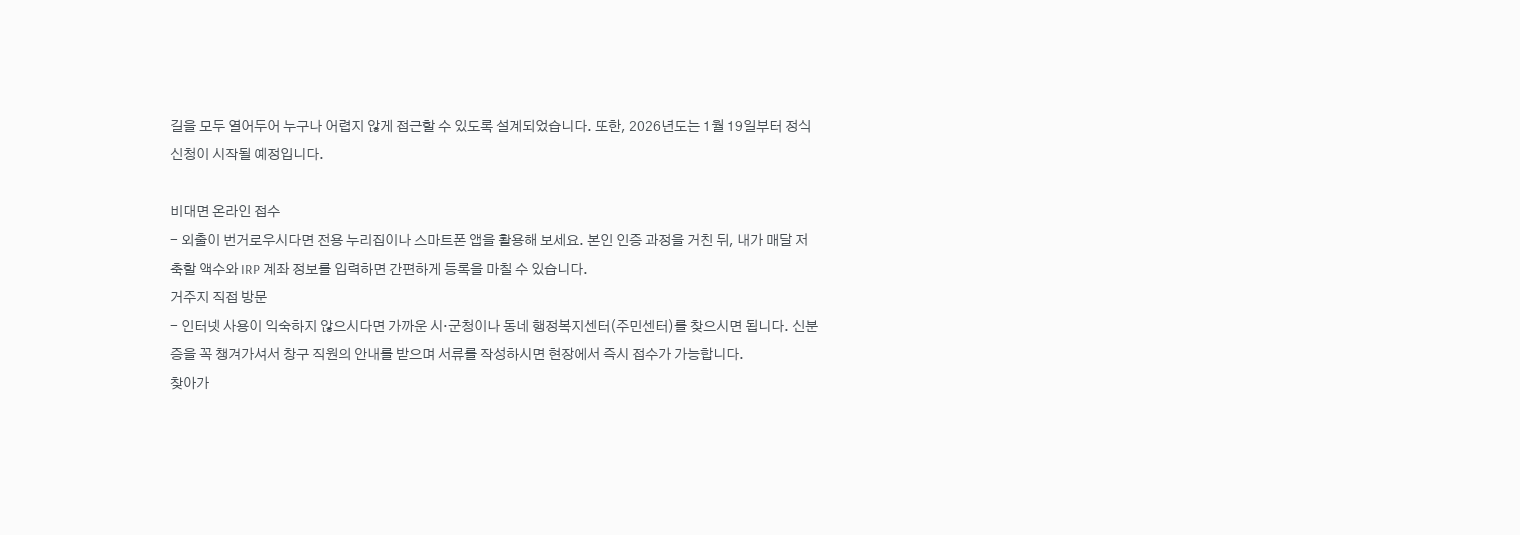길을 모두 열어두어 누구나 어렵지 않게 접근할 수 있도록 설계되었습니다. 또한, 2026년도는 1월 19일부터 정식 신청이 시작될 예정입니다.

비대면 온라인 접수
- 외출이 번거로우시다면 전용 누리집이나 스마트폰 앱을 활용해 보세요. 본인 인증 과정을 거친 뒤, 내가 매달 저축할 액수와 IRP 계좌 정보를 입력하면 간편하게 등록을 마칠 수 있습니다.
거주지 직접 방문
- 인터넷 사용이 익숙하지 않으시다면 가까운 시·군청이나 동네 행정복지센터(주민센터)를 찾으시면 됩니다. 신분증을 꼭 챙겨가셔서 창구 직원의 안내를 받으며 서류를 작성하시면 현장에서 즉시 접수가 가능합니다.
찾아가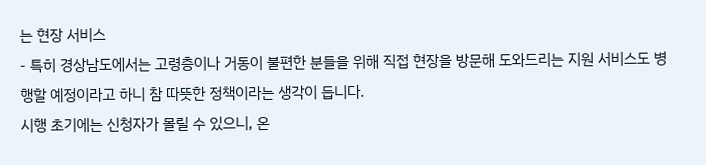는 현장 서비스
- 특히 경상남도에서는 고령층이나 거동이 불편한 분들을 위해 직접 현장을 방문해 도와드리는 지원 서비스도 병행할 예정이라고 하니 참 따뜻한 정책이라는 생각이 듭니다.
시행 초기에는 신청자가 몰릴 수 있으니, 온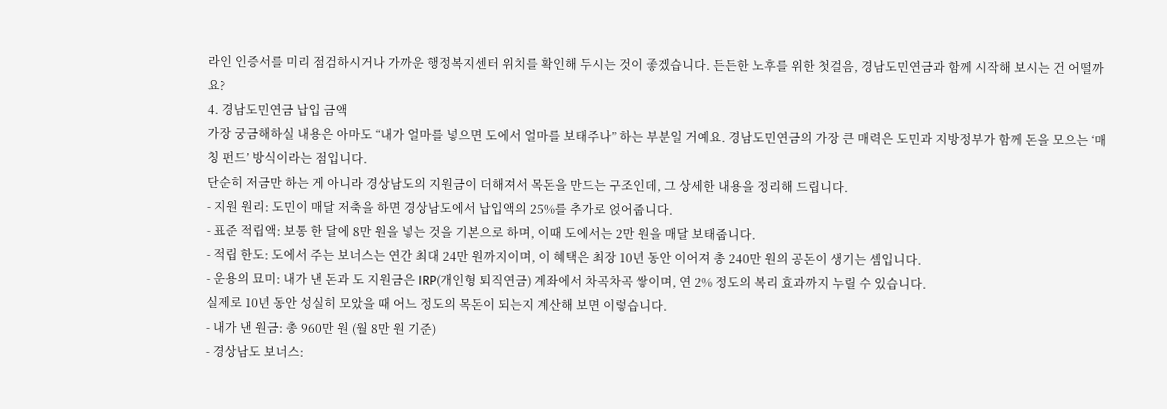라인 인증서를 미리 점검하시거나 가까운 행정복지센터 위치를 확인해 두시는 것이 좋겠습니다. 든든한 노후를 위한 첫걸음, 경남도민연금과 함께 시작해 보시는 건 어떨까요?
4. 경남도민연금 납입 금액
가장 궁금해하실 내용은 아마도 “내가 얼마를 넣으면 도에서 얼마를 보태주나” 하는 부분일 거예요. 경남도민연금의 가장 큰 매력은 도민과 지방정부가 함께 돈을 모으는 ‘매칭 펀드’ 방식이라는 점입니다.
단순히 저금만 하는 게 아니라 경상남도의 지원금이 더해져서 목돈을 만드는 구조인데, 그 상세한 내용을 정리해 드립니다.
- 지원 원리: 도민이 매달 저축을 하면 경상남도에서 납입액의 25%를 추가로 얹어줍니다.
- 표준 적립액: 보통 한 달에 8만 원을 넣는 것을 기본으로 하며, 이때 도에서는 2만 원을 매달 보태줍니다.
- 적립 한도: 도에서 주는 보너스는 연간 최대 24만 원까지이며, 이 혜택은 최장 10년 동안 이어져 총 240만 원의 공돈이 생기는 셈입니다.
- 운용의 묘미: 내가 낸 돈과 도 지원금은 IRP(개인형 퇴직연금) 계좌에서 차곡차곡 쌓이며, 연 2% 정도의 복리 효과까지 누릴 수 있습니다.
실제로 10년 동안 성실히 모았을 때 어느 정도의 목돈이 되는지 계산해 보면 이렇습니다.
- 내가 낸 원금: 총 960만 원 (월 8만 원 기준)
- 경상남도 보너스: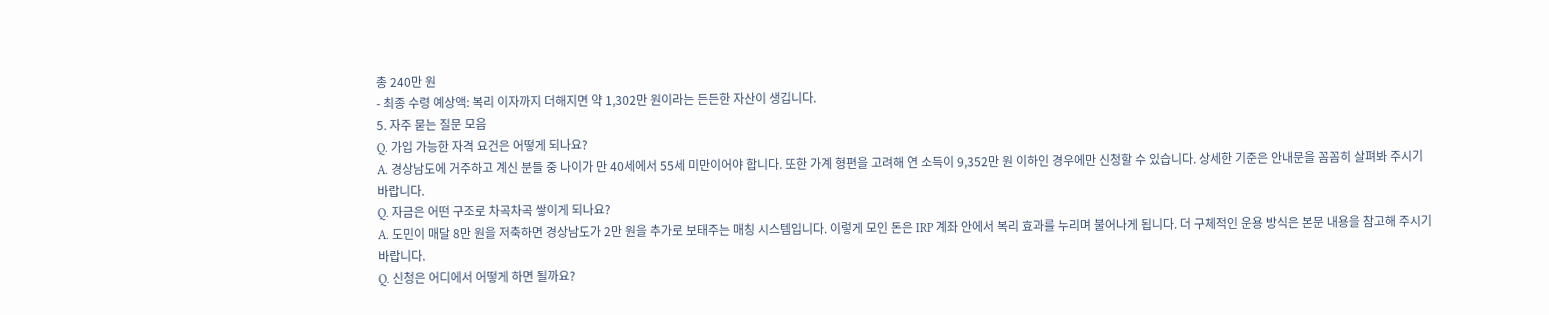총 240만 원
- 최종 수령 예상액: 복리 이자까지 더해지면 약 1,302만 원이라는 든든한 자산이 생깁니다.
5. 자주 묻는 질문 모음
Q. 가입 가능한 자격 요건은 어떻게 되나요?
A. 경상남도에 거주하고 계신 분들 중 나이가 만 40세에서 55세 미만이어야 합니다. 또한 가계 형편을 고려해 연 소득이 9,352만 원 이하인 경우에만 신청할 수 있습니다. 상세한 기준은 안내문을 꼼꼼히 살펴봐 주시기 바랍니다.
Q. 자금은 어떤 구조로 차곡차곡 쌓이게 되나요?
A. 도민이 매달 8만 원을 저축하면 경상남도가 2만 원을 추가로 보태주는 매칭 시스템입니다. 이렇게 모인 돈은 IRP 계좌 안에서 복리 효과를 누리며 불어나게 됩니다. 더 구체적인 운용 방식은 본문 내용을 참고해 주시기 바랍니다.
Q. 신청은 어디에서 어떻게 하면 될까요?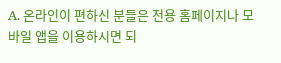A. 온라인이 편하신 분들은 전용 홈페이지나 모바일 앱을 이용하시면 되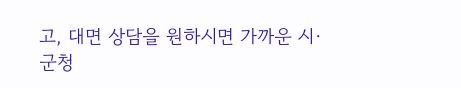고, 대면 상담을 원하시면 가까운 시·군청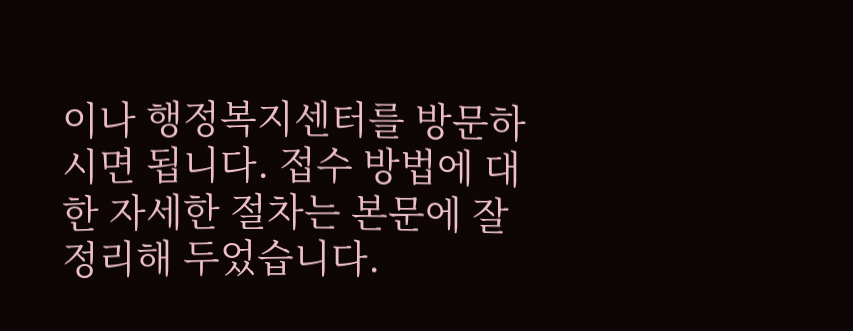이나 행정복지센터를 방문하시면 됩니다. 접수 방법에 대한 자세한 절차는 본문에 잘 정리해 두었습니다.